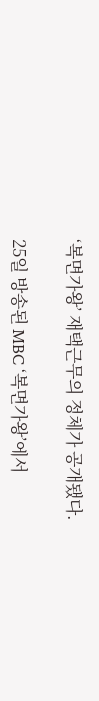‘복면가왕’ 재택근무의 정체가 공개됐다.

25일 방송된 MBC ‘복면가왕’에서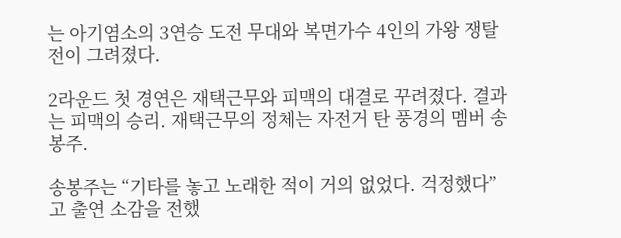는 아기염소의 3연승 도전 무대와 복면가수 4인의 가왕 쟁탈전이 그려졌다.

2라운드 첫 경연은 재택근무와 피맥의 대결로 꾸려졌다. 결과는 피맥의 승리. 재택근무의 정체는 자전거 탄 풍경의 멤버 송봉주.

송봉주는 “기타를 놓고 노래한 적이 거의 없었다. 걱정했다”고 출연 소감을 전했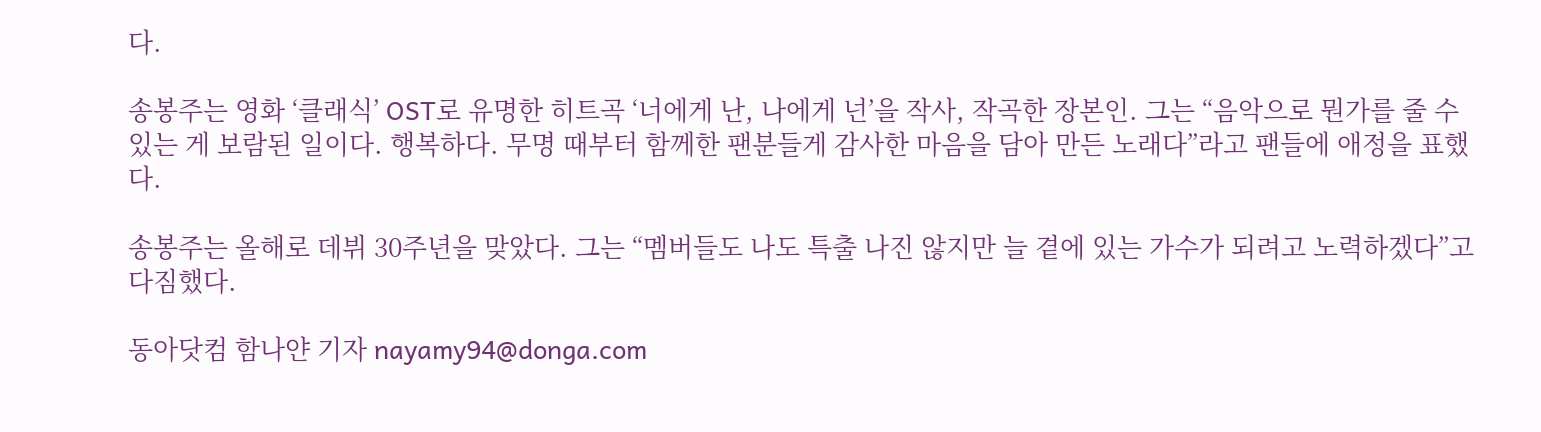다.

송봉주는 영화 ‘클래식’ OST로 유명한 히트곡 ‘너에게 난, 나에게 넌’을 작사, 작곡한 장본인. 그는 “음악으로 뭔가를 줄 수 있는 게 보람된 일이다. 행복하다. 무명 때부터 함께한 팬분들게 감사한 마음을 담아 만든 노래다”라고 팬들에 애정을 표했다.

송봉주는 올해로 데뷔 30주년을 맞았다. 그는 “멤버들도 나도 특출 나진 않지만 늘 곁에 있는 가수가 되려고 노력하겠다”고 다짐했다.

동아닷컴 함나얀 기자 nayamy94@donga.com